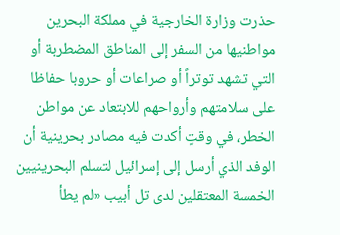حذرت وزارة الخارجية في مملكة البحرين مواطنيها من السفر إلى المناطق المضطربة أو التي تشهد توتراً أو صراعات أو حروبا حفاظا على سلامتهم وأرواحهم للابتعاد عن مواطن الخطر، في وقتٍ أكدت فيه مصادر بحرينية أن الوفد الذي أرسل إلى إسرائيل لتسلم البحرينيين الخمسة المعتقلين لدى تل أبيب «لم يطأ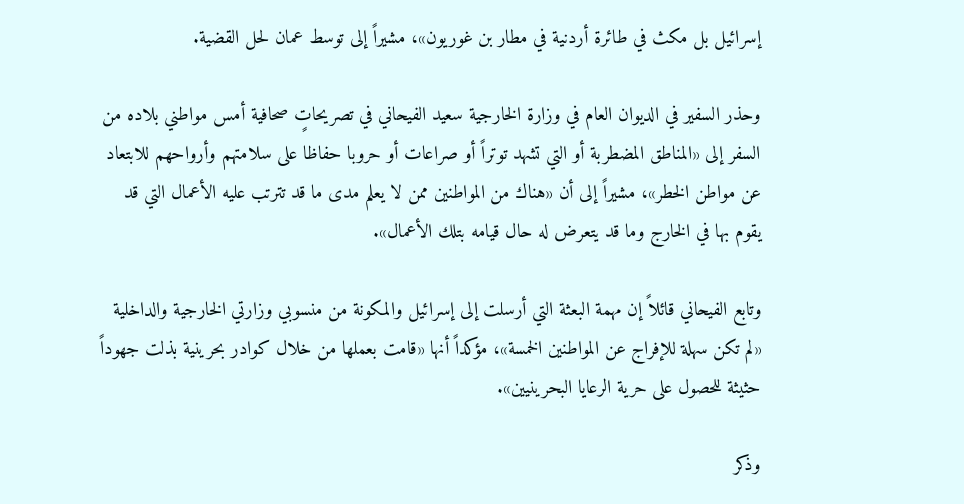إسرائيل بل مكث في طائرة أردنية في مطار بن غوريون»، مشيراً إلى توسط عمان لحل القضية.

وحذر السفير في الديوان العام في وزارة الخارجية سعيد الفيحاني في تصريحاتٍ صحافية أمس مواطني بلاده من السفر إلى «المناطق المضطربة أو التي تشهد توتراً أو صراعات أو حروبا حفاظا على سلامتهم وأرواحهم للابتعاد عن مواطن الخطر»، مشيراً إلى أن «هناك من المواطنين ممن لا يعلم مدى ما قد تترتب عليه الأعمال التي قد يقوم بها في الخارج وما قد يتعرض له حال قيامه بتلك الأعمال».

وتابع الفيحاني قائلاً إن مهمة البعثة التي أرسلت إلى إسرائيل والمكونة من منسوبي وزارتي الخارجية والداخلية «لم تكن سهلة للإفراج عن المواطنين الخمسة»، مؤكداً أنها «قامت بعملها من خلال كوادر بحرينية بذلت جهوداً حثيثة للحصول على حرية الرعايا البحرينيين».

وذكر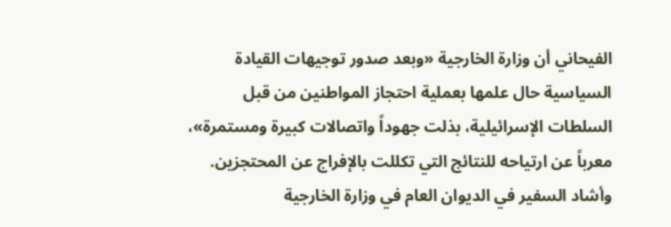الفيحاني أن وزارة الخارجية «وبعد صدور توجيهات القيادة السياسية حال علمها بعملية احتجاز المواطنين من قبل السلطات الإسرائيلية، بذلت جهوداً واتصالات كبيرة ومستمرة»، معرباً عن ارتياحه للنتائج التي تكللت بالإفراج عن المحتجزين. وأشاد السفير في الديوان العام في وزارة الخارجية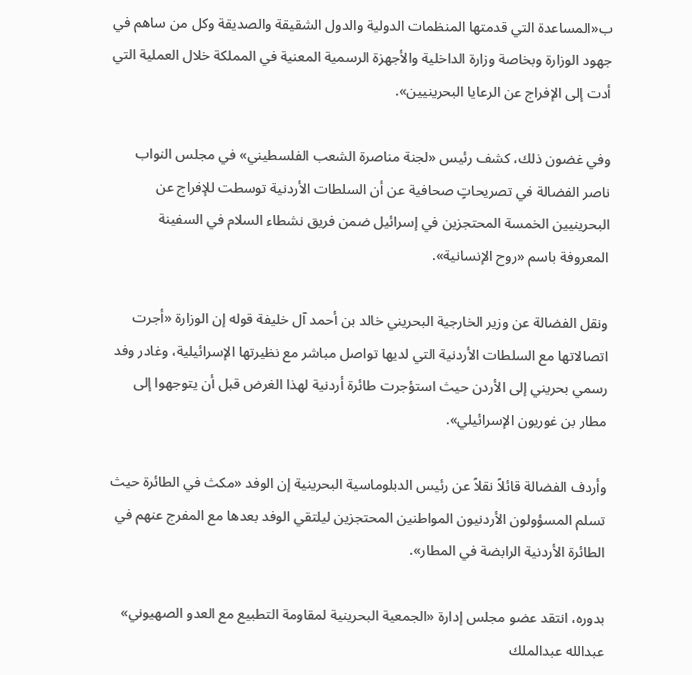ب«المساعدة التي قدمتها المنظمات الدولية والدول الشقيقة والصديقة وكل من ساهم في جهود الوزارة وبخاصة وزارة الداخلية والأجهزة الرسمية المعنية في المملكة خلال العملية التي أدت إلى الإفراج عن الرعايا البحرينيين».

وفي غضون ذلك، كشف رئيس «لجنة مناصرة الشعب الفلسطيني» في مجلس النواب ناصر الفضالة في تصريحاتٍ صحافية عن أن السلطات الأردنية توسطت للإفراج عن البحرينيين الخمسة المحتجزين في إسرائيل ضمن فريق نشطاء السلام في السفينة المعروفة باسم «روح الإنسانية».

ونقل الفضالة عن وزير الخارجية البحريني خالد بن أحمد آل خليفة قوله إن الوزارة «أجرت اتصالاتها مع السلطات الأردنية التي لديها تواصل مباشر مع نظيرتها الإسرائيلية، وغادر وفد رسمي بحريني إلى الأردن حيث استؤجرت طائرة أردنية لهذا الغرض قبل أن يتوجهوا إلى مطار بن غوريون الإسرائيلي».

وأردف الفضالة قائلاً نقلاً عن رئيس الدبلوماسية البحرينية إن الوفد «مكث في الطائرة حيث تسلم المسؤولون الأردنيون المواطنين المحتجزين ليلتقي الوفد بعدها مع المفرج عنهم في الطائرة الأردنية الرابضة في المطار».

بدوره، انتقد عضو مجلس إدارة «الجمعية البحرينية لمقاومة التطبيع مع العدو الصهيوني» عبدالله عبدالملك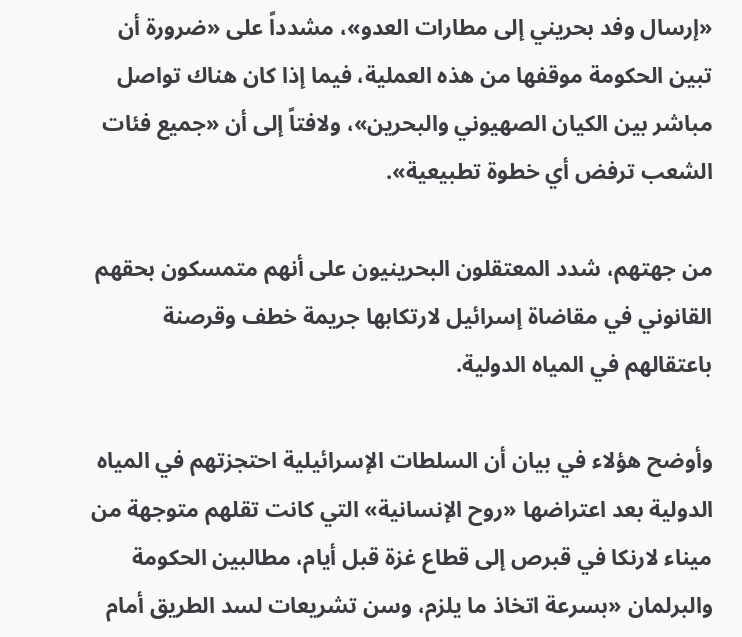«إرسال وفد بحريني إلى مطارات العدو»، مشدداً على «ضرورة أن تبين الحكومة موقفها من هذه العملية، فيما إذا كان هناك تواصل مباشر بين الكيان الصهيوني والبحرين»، ولافتاً إلى أن «جميع فئات الشعب ترفض أي خطوة تطبيعية».

من جهتهم، شدد المعتقلون البحرينيون على أنهم متمسكون بحقهم القانوني في مقاضاة إسرائيل لارتكابها جريمة خطف وقرصنة باعتقالهم في المياه الدولية.

وأوضح هؤلاء في بيان أن السلطات الإسرائيلية احتجزتهم في المياه الدولية بعد اعتراضها «روح الإنسانية» التي كانت تقلهم متوجهة من ميناء لارنكا في قبرص إلى قطاع غزة قبل أيام، مطالبين الحكومة والبرلمان «بسرعة اتخاذ ما يلزم، وسن تشريعات لسد الطريق أمام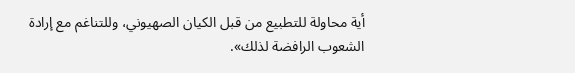أية محاولة للتطبيع من قبل الكيان الصهيوني، وللتناغم مع إرادة الشعوب الرافضة لذلك».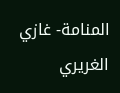المنامة- غازي الغريري